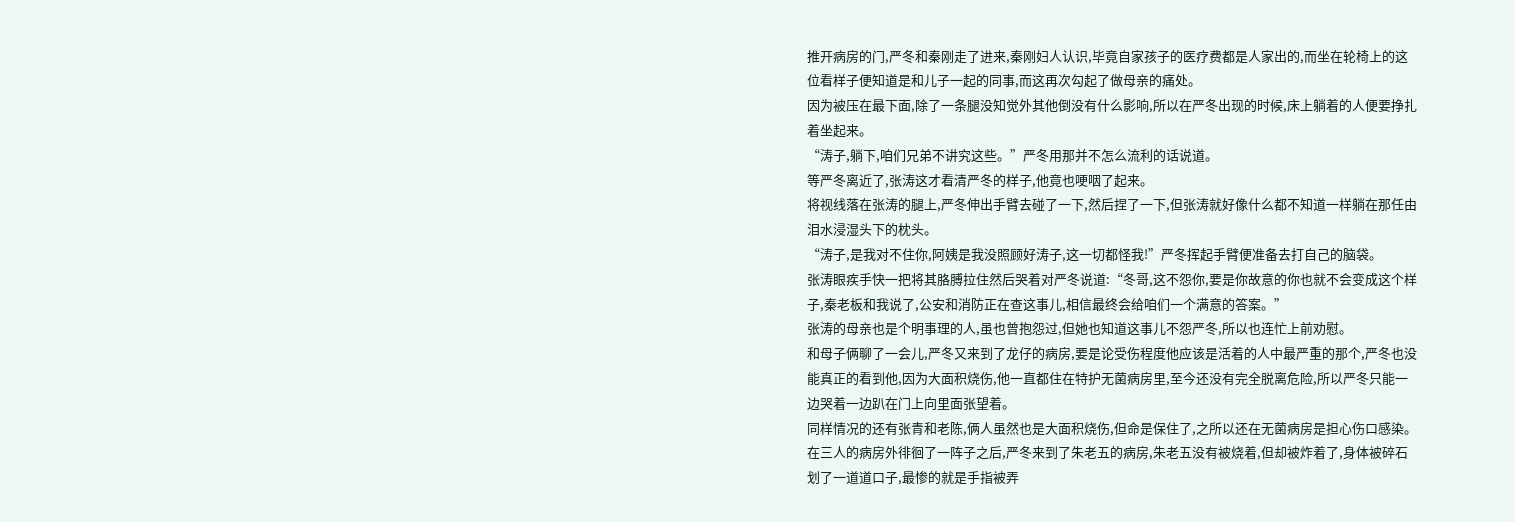推开病房的门,严冬和秦刚走了进来,秦刚妇人认识,毕竟自家孩子的医疗费都是人家出的,而坐在轮椅上的这位看样子便知道是和儿子一起的同事,而这再次勾起了做母亲的痛处。
因为被压在最下面,除了一条腿没知觉外其他倒没有什么影响,所以在严冬出现的时候,床上躺着的人便要挣扎着坐起来。
“涛子,躺下,咱们兄弟不讲究这些。”严冬用那并不怎么流利的话说道。
等严冬离近了,张涛这才看清严冬的样子,他竟也哽咽了起来。
将视线落在张涛的腿上,严冬伸出手臂去碰了一下,然后捏了一下,但张涛就好像什么都不知道一样躺在那任由泪水浸湿头下的枕头。
“涛子,是我对不住你,阿姨是我没照顾好涛子,这一切都怪我!”严冬挥起手臂便准备去打自己的脑袋。
张涛眼疾手快一把将其胳膊拉住然后哭着对严冬说道:“冬哥,这不怨你,要是你故意的你也就不会变成这个样子,秦老板和我说了,公安和消防正在查这事儿,相信最终会给咱们一个满意的答案。”
张涛的母亲也是个明事理的人,虽也曾抱怨过,但她也知道这事儿不怨严冬,所以也连忙上前劝慰。
和母子俩聊了一会儿,严冬又来到了龙仔的病房,要是论受伤程度他应该是活着的人中最严重的那个,严冬也没能真正的看到他,因为大面积烧伤,他一直都住在特护无菌病房里,至今还没有完全脱离危险,所以严冬只能一边哭着一边趴在门上向里面张望着。
同样情况的还有张青和老陈,俩人虽然也是大面积烧伤,但命是保住了,之所以还在无菌病房是担心伤口感染。
在三人的病房外徘徊了一阵子之后,严冬来到了朱老五的病房,朱老五没有被烧着,但却被炸着了,身体被碎石划了一道道口子,最惨的就是手指被弄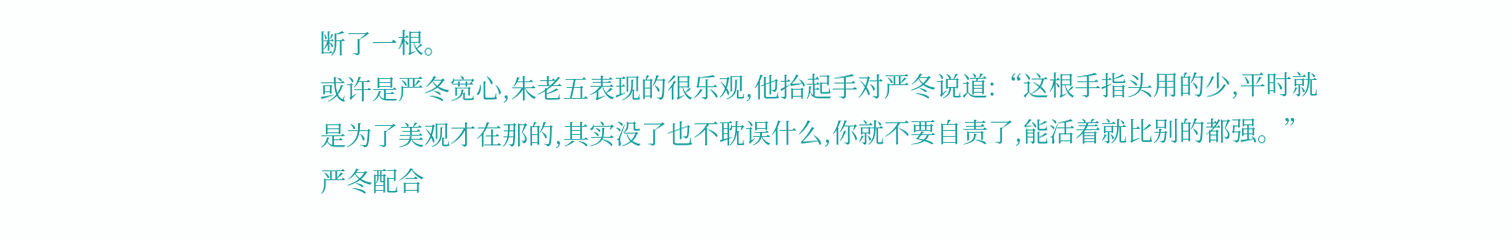断了一根。
或许是严冬宽心,朱老五表现的很乐观,他抬起手对严冬说道:“这根手指头用的少,平时就是为了美观才在那的,其实没了也不耽误什么,你就不要自责了,能活着就比别的都强。”
严冬配合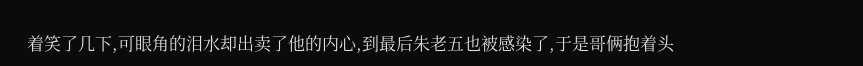着笑了几下,可眼角的泪水却出卖了他的内心,到最后朱老五也被感染了,于是哥俩抱着头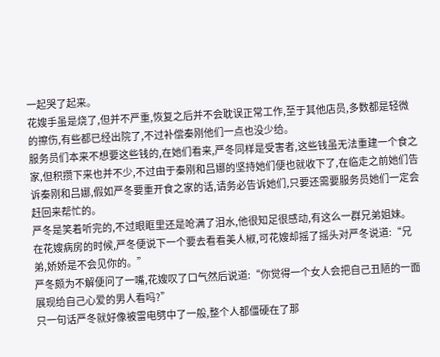一起哭了起来。
花嫂手虽是烧了,但并不严重,恢复之后并不会耽误正常工作,至于其他店员,多数都是轻微的擦伤,有些都已经出院了,不过补偿秦刚他们一点也没少给。
服务员们本来不想要这些钱的,在她们看来,严冬同样是受害者,这些钱虽无法重建一个食之家,但积攒下来也并不少,不过由于秦刚和吕娜的坚持她们便也就收下了,在临走之前她们告诉秦刚和吕娜,假如严冬要重开食之家的话,请务必告诉她们,只要还需要服务员她们一定会赶回来帮忙的。
严冬是笑着听完的,不过眼眶里还是呛满了泪水,他很知足很感动,有这么一群兄弟姐妹。
在花嫂病房的时候,严冬便说下一个要去看看美人椒,可花嫂却摇了摇头对严冬说道:“兄弟,娇娇是不会见你的。”
严冬颇为不解便问了一嘴,花嫂叹了口气然后说道:“你觉得一个女人会把自己丑陋的一面展现给自己心爱的男人看吗?”
只一句话严冬就好像被雷电劈中了一般,整个人都僵硬在了那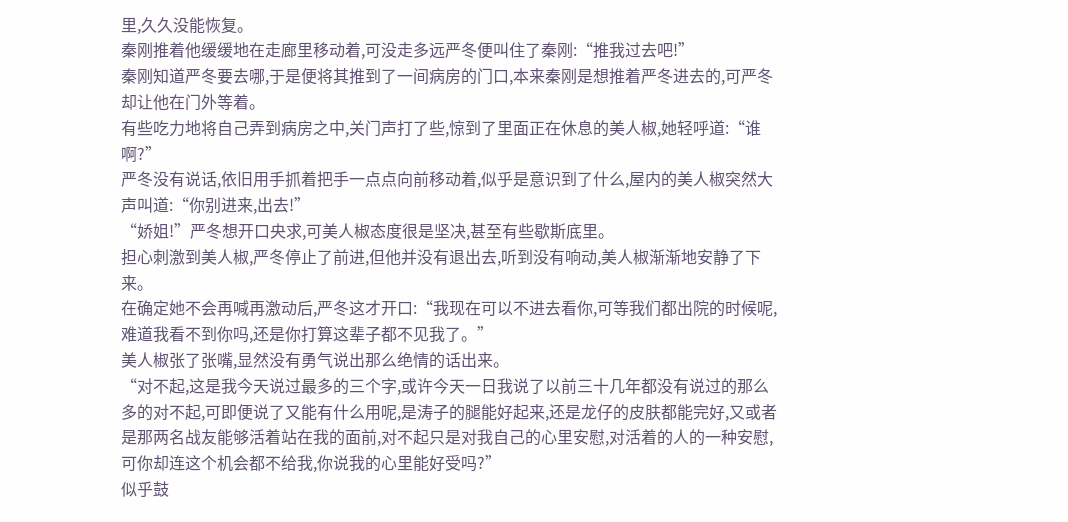里,久久没能恢复。
秦刚推着他缓缓地在走廊里移动着,可没走多远严冬便叫住了秦刚:“推我过去吧!”
秦刚知道严冬要去哪,于是便将其推到了一间病房的门口,本来秦刚是想推着严冬进去的,可严冬却让他在门外等着。
有些吃力地将自己弄到病房之中,关门声打了些,惊到了里面正在休息的美人椒,她轻呼道:“谁啊?”
严冬没有说话,依旧用手抓着把手一点点向前移动着,似乎是意识到了什么,屋内的美人椒突然大声叫道:“你别进来,出去!”
“娇姐!”严冬想开口央求,可美人椒态度很是坚决,甚至有些歇斯底里。
担心刺激到美人椒,严冬停止了前进,但他并没有退出去,听到没有响动,美人椒渐渐地安静了下来。
在确定她不会再喊再激动后,严冬这才开口:“我现在可以不进去看你,可等我们都出院的时候呢,难道我看不到你吗,还是你打算这辈子都不见我了。”
美人椒张了张嘴,显然没有勇气说出那么绝情的话出来。
“对不起,这是我今天说过最多的三个字,或许今天一日我说了以前三十几年都没有说过的那么多的对不起,可即便说了又能有什么用呢,是涛子的腿能好起来,还是龙仔的皮肤都能完好,又或者是那两名战友能够活着站在我的面前,对不起只是对我自己的心里安慰,对活着的人的一种安慰,可你却连这个机会都不给我,你说我的心里能好受吗?”
似乎鼓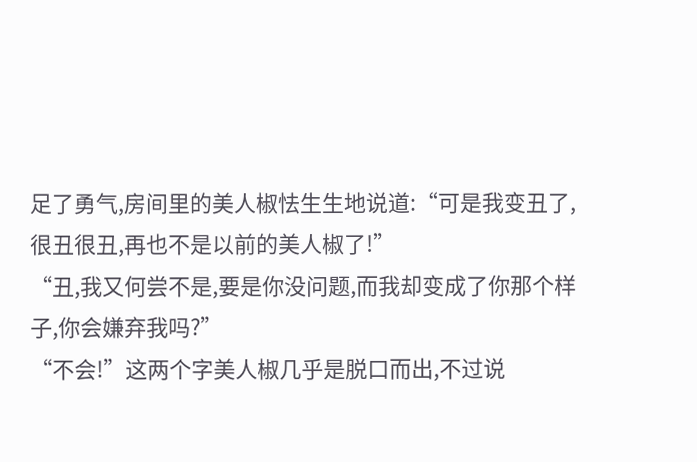足了勇气,房间里的美人椒怯生生地说道:“可是我变丑了,很丑很丑,再也不是以前的美人椒了!”
“丑,我又何尝不是,要是你没问题,而我却变成了你那个样子,你会嫌弃我吗?”
“不会!”这两个字美人椒几乎是脱口而出,不过说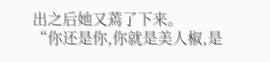出之后她又蔫了下来。
“你还是你,你就是美人椒,是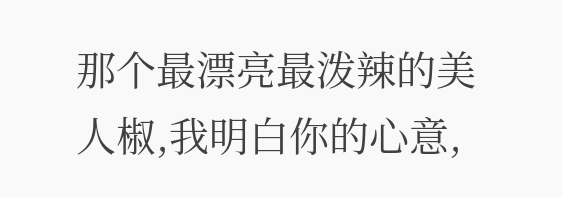那个最漂亮最泼辣的美人椒,我明白你的心意,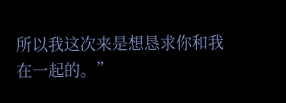所以我这次来是想恳求你和我在一起的。”